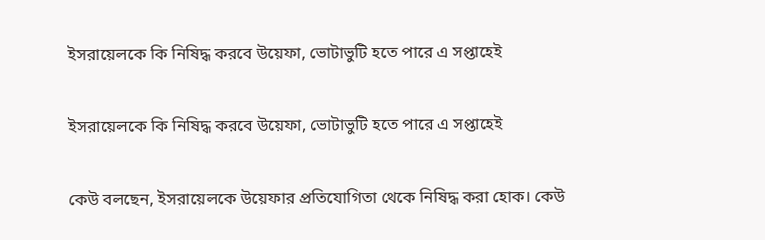ইসরায়েলকে কি নিষিদ্ধ করবে উয়েফা, ভোটাভুটি হতে পারে এ সপ্তাহেই

ইসরায়েলকে কি নিষিদ্ধ করবে উয়েফা, ভোটাভুটি হতে পারে এ সপ্তাহেই

কেউ বলছেন, ইসরায়েলকে উয়েফার প্রতিযোগিতা থেকে নিষিদ্ধ করা হোক। কেউ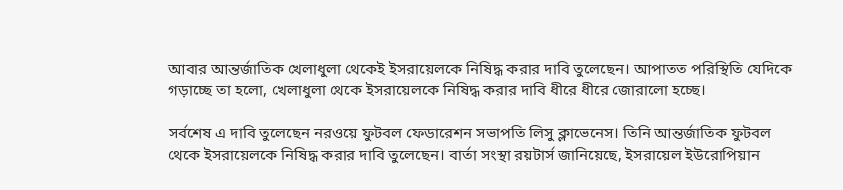আবার আন্তর্জাতিক খেলাধুলা থেকেই ইসরায়েলকে নিষিদ্ধ করার দাবি তুলেছেন। আপাতত পরিস্থিতি যেদিকে গড়াচ্ছে তা হলো, খেলাধুলা থেকে ইসরায়েলকে নিষিদ্ধ করার দাবি ধীরে ধীরে জোরালো হচ্ছে।

সর্বশেষ এ দাবি তুলেছেন নরওয়ে ফুটবল ফেডারেশন সভাপতি লিসু ক্লাভেনেস। তিনি আন্তর্জাতিক ফুটবল থেকে ইসরায়েলকে নিষিদ্ধ করার দাবি তুলেছেন। বার্তা সংস্থা রয়টার্স জানিয়েছে, ইসরায়েল ইউরোপিয়ান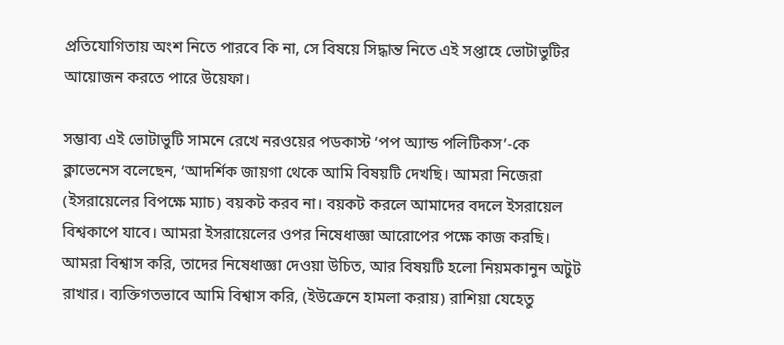প্রতিযোগিতায় অংশ নিতে পারবে কি না, সে বিষয়ে সিদ্ধান্ত নিতে এই সপ্তাহে ভোটাভুটির আয়োজন করতে পারে উয়েফা।

সম্ভাব্য এই ভোটাভুটি সামনে রেখে নরওয়ের পডকাস্ট ‘পপ অ্যান্ড পলিটিকস’-কে ক্লাভেনেস বলেছেন, ‘আদর্শিক জায়গা থেকে আমি বিষয়টি দেখছি। আমরা নিজেরা (ইসরায়েলের বিপক্ষে ম্যাচ) বয়কট করব না। বয়কট করলে আমাদের বদলে ইসরায়েল বিশ্বকাপে যাবে। আমরা ইসরায়েলের ওপর নিষেধাজ্ঞা আরোপের পক্ষে কাজ করছি। আমরা বিশ্বাস করি, তাদের নিষেধাজ্ঞা দেওয়া উচিত, আর বিষয়টি হলো নিয়মকানুন অটুট রাখার। ব্যক্তিগতভাবে আমি বিশ্বাস করি, (ইউক্রেনে হামলা করায়) রাশিয়া যেহেতু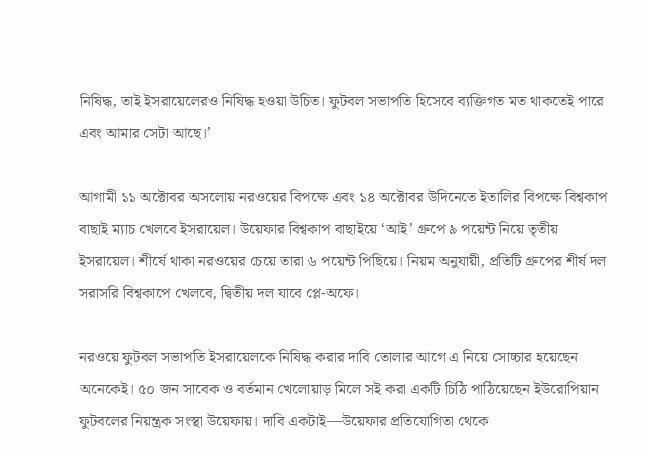নিষিদ্ধ, তাই ইসরায়েলেরও নিষিদ্ধ হওয়া উচিত। ফুটবল সভাপতি হিসেবে ব্যক্তিগত মত থাকতেই পারে এবং আমার সেটা আছে।’

আগামী ১১ অক্টোবর অসলোয় নরওয়ের বিপক্ষে এবং ১৪ অক্টোবর উদিনেতে ইতালির বিপক্ষে বিশ্বকাপ বাছাই ম্যাচ খেলবে ইসরায়েল। উয়েফার বিশ্বকাপ বাছাইয়ে ‘আই’ গ্রুপে ৯ পয়েন্ট নিয়ে তৃতীয় ইসরায়েল। শীর্ষে থাকা নরওয়ের চেয়ে তারা ৬ পয়েন্ট পিছিয়ে। নিয়ম অনুযায়ী, প্রতিটি গ্রুপের শীর্ষ দল সরাসরি বিশ্বকাপে খেলবে, দ্বিতীয় দল যাবে প্লে-অফে।

নরওয়ে ফুটবল সভাপতি ইসরায়েলকে নিষিদ্ধ করার দাবি তোলার আগে এ নিয়ে সোচ্চার হয়েছেন অনেকেই। ৫০ জন সাবেক ও বর্তমান খেলোয়াড় মিলে সই করা একটি চিঠি পাঠিয়েছেন ইউরোপিয়ান ফুটবলের নিয়ন্ত্রক সংস্থা উয়েফায়। দাবি একটাই—উয়েফার প্রতিযোগিতা থেকে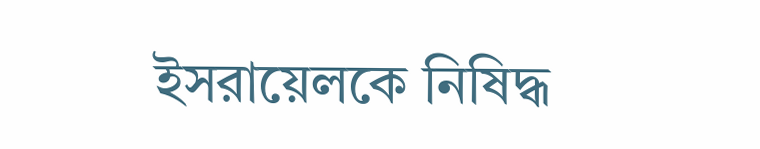ইসরায়েলকে নিষিদ্ধ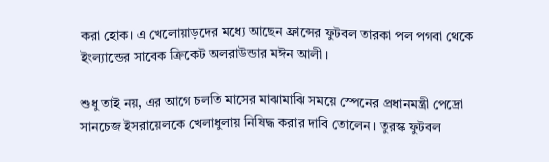করা হোক। এ খেলোয়াড়দের মধ্যে আছেন ফ্রান্সের ফুটবল তারকা পল পগবা থেকে ইংল্যান্ডের সাবেক ক্রিকেট অলরাউন্ডার মঈন আলী।

শুধু তাই নয়, এর আগে চলতি মাসের মাঝামাঝি সময়ে স্পেনের প্রধানমন্ত্রী পেদ্রো সানচেজ ইসরায়েলকে খেলাধুলায় নিষিদ্ধ করার দাবি তোলেন। তুরস্ক ফুটবল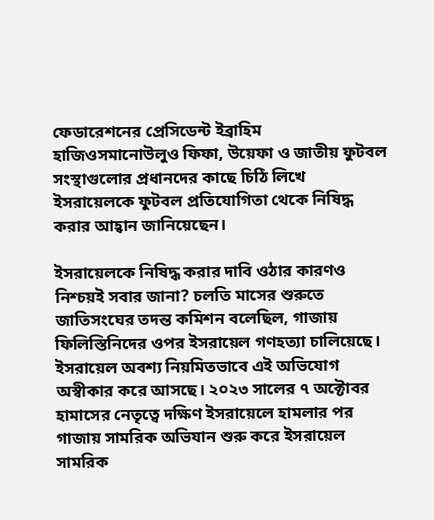ফেডারেশনের প্রেসিডেন্ট ইব্রাহিম হাজিওসমানোউলুও ফিফা, উয়েফা ও জাতীয় ফুটবল সংস্থাগুলোর প্রধানদের কাছে চিঠি লিখে ইসরায়েলকে ফুটবল প্রতিযোগিতা থেকে নিষিদ্ধ করার আহ্বান জানিয়েছেন।

ইসরায়েলকে নিষিদ্ধ করার দাবি ওঠার কারণও নিশ্চয়ই সবার জানা? চলতি মাসের শুরুতে জাতিসংঘের তদন্ত কমিশন বলেছিল, গাজায় ফিলিস্তিনিদের ওপর ইসরায়েল গণহত্যা চালিয়েছে। ইসরায়েল অবশ্য নিয়মিতভাবে এই অভিযোগ অস্বীকার করে আসছে। ২০২৩ সালের ৭ অক্টোবর হামাসের নেতৃত্বে দক্ষিণ ইসরায়েলে হামলার পর গাজায় সামরিক অভিযান শুরু করে ইসরায়েল সামরিক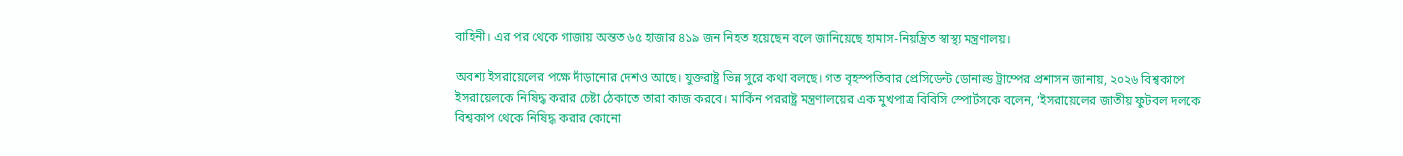বাহিনী। এর পর থেকে গাজায় অন্তত ৬৫ হাজার ৪১৯ জন নিহত হয়েছেন বলে জানিয়েছে হামাস-নিয়ন্ত্রিত স্বাস্থ্য মন্ত্রণালয়।

অবশ্য ইসরায়েলের পক্ষে দাঁড়ানোর দেশও আছে। যুক্তরাষ্ট্র ভিন্ন সুরে কথা বলছে। গত বৃহস্পতিবার প্রেসিডেন্ট ডোনাল্ড ট্রাম্পের প্রশাসন জানায়, ২০২৬ বিশ্বকাপে ইসরায়েলকে নিষিদ্ধ করার চেষ্টা ঠেকাতে তারা কাজ করবে। মার্কিন পররাষ্ট্র মন্ত্রণালয়ের এক মুখপাত্র বিবিসি স্পোর্টসকে বলেন, ‘ইসরায়েলের জাতীয় ফুটবল দলকে বিশ্বকাপ থেকে নিষিদ্ধ করার কোনো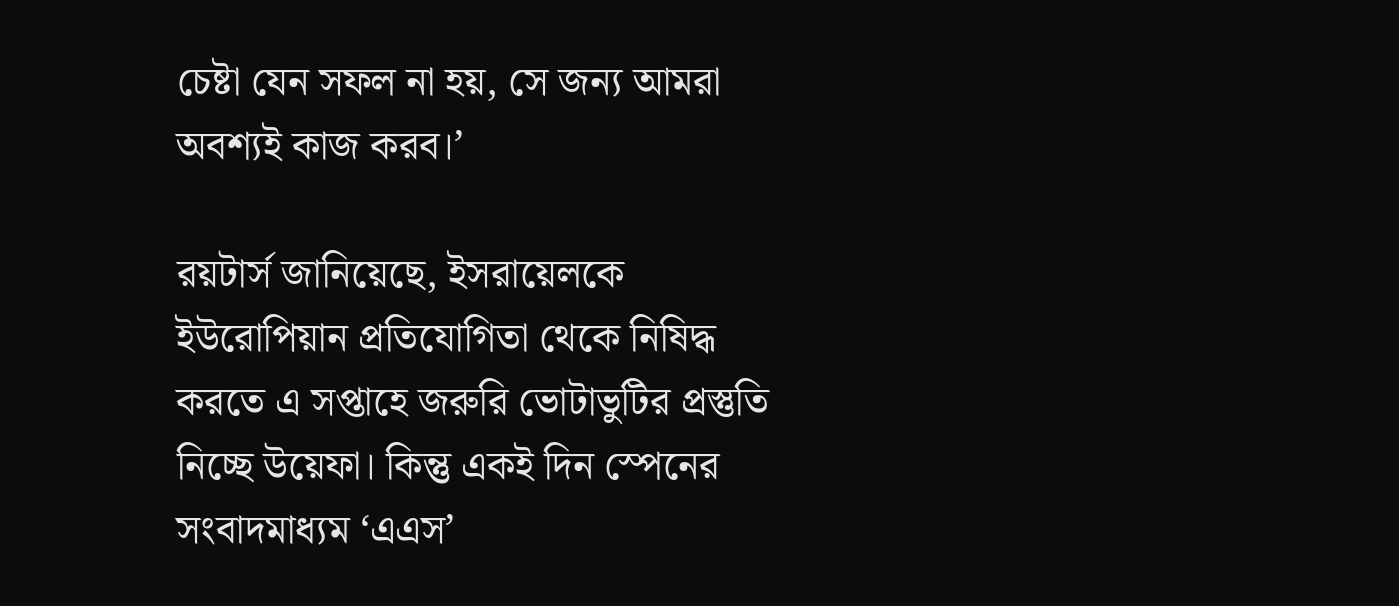চেষ্টা যেন সফল না হয়, সে জন্য আমরা অবশ্যই কাজ করব।’

রয়টার্স জানিয়েছে, ইসরায়েলকে ইউরোপিয়ান প্রতিযোগিতা থেকে নিষিদ্ধ করতে এ সপ্তাহে জরুরি ভোটাভুটির প্রস্তুতি নিচ্ছে উয়েফা। কিন্তু একই দিন স্পেনের সংবাদমাধ্যম ‘এএস’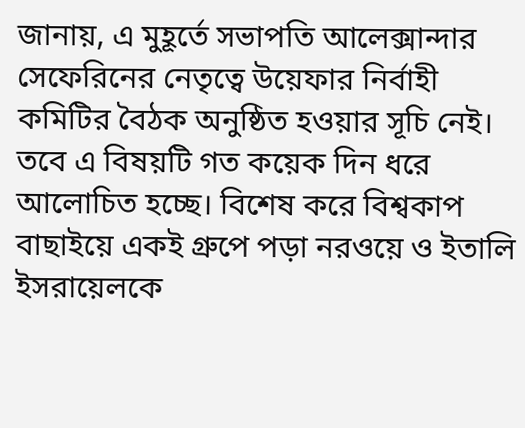জানায়, এ মুহূর্তে সভাপতি আলেক্সান্দার সেফেরিনের নেতৃত্বে উয়েফার নির্বাহী কমিটির বৈঠক অনুষ্ঠিত হওয়ার সূচি নেই। তবে এ বিষয়টি গত কয়েক দিন ধরে আলোচিত হচ্ছে। বিশেষ করে বিশ্বকাপ বাছাইয়ে একই গ্রুপে পড়া নরওয়ে ও ইতালি ইসরায়েলকে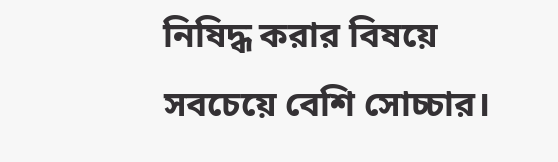নিষিদ্ধ করার বিষয়ে সবচেয়ে বেশি সোচ্চার।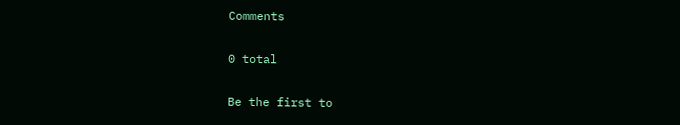Comments

0 total

Be the first to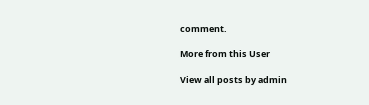comment.

More from this User

View all posts by admin